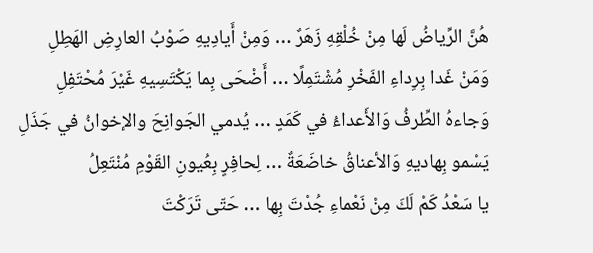هُنَّ الرِّياضُ لَها مِنْ خُلْقِهِ زَهَرٌ … وَمِنْ أَيادِيهِ صَوْبُ العارِضِ الهَطِلِ
وَمَنْ غَدا بِرِداءِ الفَخْرِ مُشْتَمِلًا … أَضْحَى بِما يَكْتَسِيهِ غَيْرَ مُحْتَفِلِ
وَجاءهُ الطِّرفُ وَالأَعداءُ في كَمَدٍ … يُدمي الجَوانِحَ والإخوانُ في جَذَلِ
يَسْمو بِهاديهِ وَالأعناقُ خاضَعَةٌ … لِحافِرٍ بِعُيونِ القَوْمِ مُنْتَعِلُ
يا سَعْدُ كَمْ لَكَ مِنْ نَعْماءِ جُدْتَ بِها … حَتّى تَرَكْتَ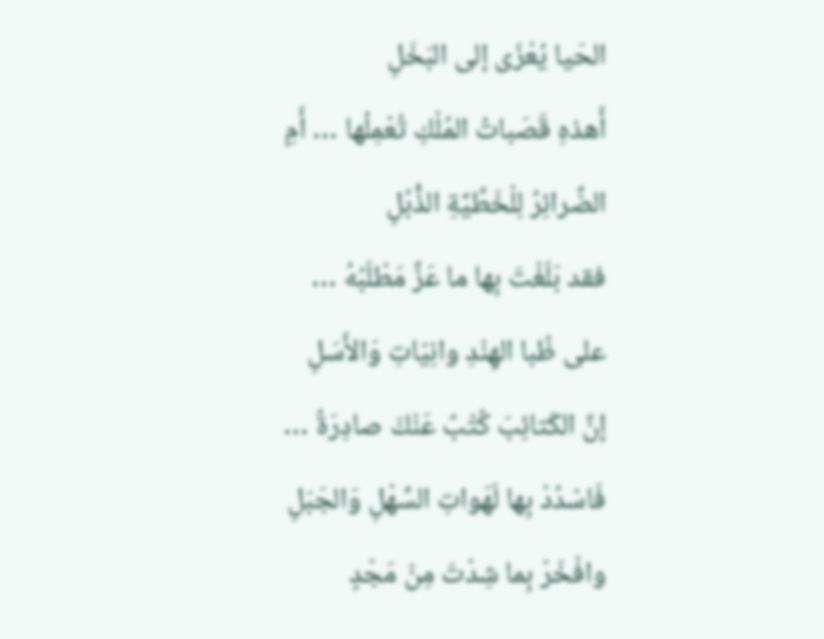الحَيا يُعْزَى إلى البَخَلِ
أَهذهِ قَصَباتُ المُلْكِ تُعْمِلُها … أَمِ الضَّرائِرُ لِلْخَطِّيَّةِ الذُّبُلِ
فقد بَلَغْتَ بِها ما عَزَّ مَطْلَبُهُ … على ظُبا الهِنْدِ وانِيّاتِ وَالأَسَلِ
إنَّ الكَتائِبَ كُتْبٌ عَنْكَ صادِرَةٌ … فَاسْدُدْ بِها لَهَواتِ السَّهْلِ وَالجَبَلِ
وافْخَرْ بِما شِدْتَ مِنْ مَجْدٍ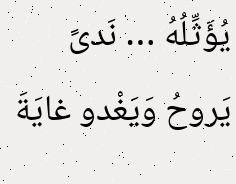يُؤَثِّلُهُ … نَدىً يَروحُ وَيَغْدو غايَةَ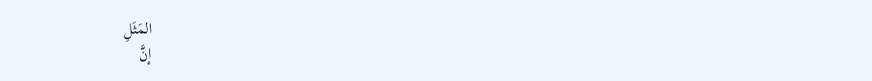المَثَلِ
إنَّ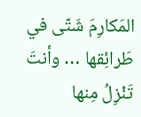المَكارِمَ شَتّى في طَرائِقها … وأنتَ تَنْزِلُ مِنها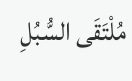مُلْتَقَى السُّبُلِ